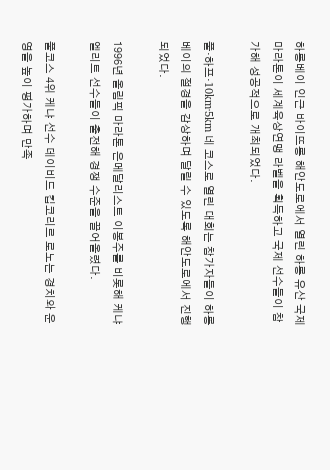하롱베이 인근 바이뜨롱 해안도로에서 열린 하롱 유산 국제마라톤이 세계육상연맹 라벨을 획득하고 국제 선수들이 참가해 성공적으로 개최되었다.

풀·하프·10km·5km 네 코스로 열린 대회는 참가자들이 하롱베이의 절경을 감상하며 달릴 수 있도록 해안도로에서 진행되었다.

1996년 올림픽 마라톤 은메달리스트 이봉주를 비롯해 케냐 엘리트 선수들이 출전해 경쟁 수준을 끌어올렸다.

풀코스 4위 케냐 선수 데이비드 킵코리르 로노는 경치와 운영을 높이 평가하며 만족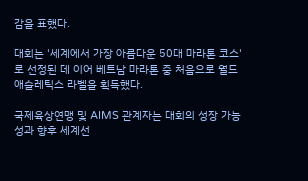감을 표했다.

대회는 '세계에서 가장 아름다운 50대 마라톤 코스'로 선정된 데 이어 베트남 마라톤 중 처음으로 월드 애슬레틱스 라벨을 획득했다.

국제육상연맹 및 AIMS 관계자는 대회의 성장 가능성과 향후 세계선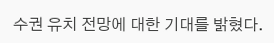수권 유치 전망에 대한 기대를 밝혔다.